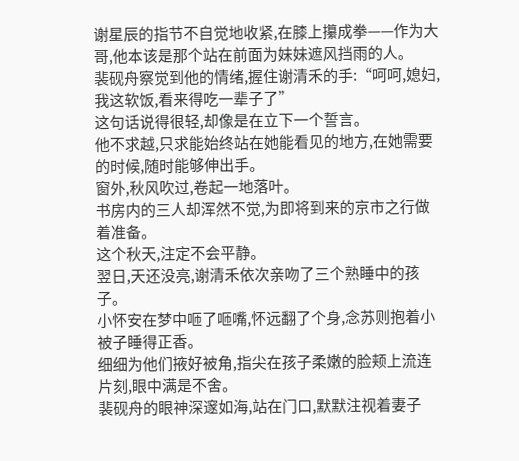谢星辰的指节不自觉地收紧,在膝上攥成拳——作为大哥,他本该是那个站在前面为妹妹遮风挡雨的人。
裴砚舟察觉到他的情绪,握住谢清禾的手:“呵呵,媳妇,我这软饭,看来得吃一辈子了”
这句话说得很轻,却像是在立下一个誓言。
他不求越,只求能始终站在她能看见的地方,在她需要的时候,随时能够伸出手。
窗外,秋风吹过,卷起一地落叶。
书房内的三人却浑然不觉,为即将到来的京市之行做着准备。
这个秋天,注定不会平静。
翌日,天还没亮,谢清禾依次亲吻了三个熟睡中的孩子。
小怀安在梦中咂了咂嘴,怀远翻了个身,念苏则抱着小被子睡得正香。
细细为他们掖好被角,指尖在孩子柔嫩的脸颊上流连片刻,眼中满是不舍。
裴砚舟的眼神深邃如海,站在门口,默默注视着妻子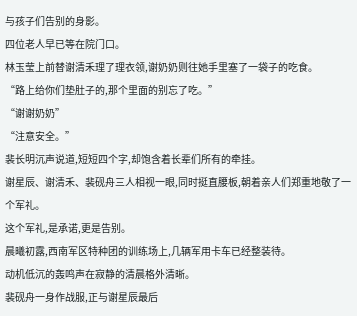与孩子们告别的身影。
四位老人早已等在院门口。
林玉莹上前替谢清禾理了理衣领,谢奶奶则往她手里塞了一袋子的吃食。
“路上给你们垫肚子的,那个里面的别忘了吃。”
“谢谢奶奶”
“注意安全。”
裴长明沉声说道,短短四个字,却饱含着长辈们所有的牵挂。
谢星辰、谢清禾、裴砚舟三人相视一眼,同时挺直腰板,朝着亲人们郑重地敬了一个军礼。
这个军礼,是承诺,更是告别。
晨曦初露,西南军区特种团的训练场上,几辆军用卡车已经整装待。
动机低沉的轰鸣声在寂静的清晨格外清晰。
裴砚舟一身作战服,正与谢星辰最后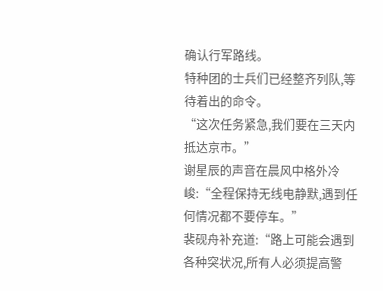确认行军路线。
特种团的士兵们已经整齐列队,等待着出的命令。
“这次任务紧急,我们要在三天内抵达京市。”
谢星辰的声音在晨风中格外冷峻:“全程保持无线电静默,遇到任何情况都不要停车。”
裴砚舟补充道:“路上可能会遇到各种突状况,所有人必须提高警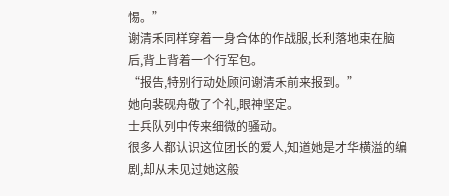惕。”
谢清禾同样穿着一身合体的作战服,长利落地束在脑后,背上背着一个行军包。
“报告,特别行动处顾问谢清禾前来报到。”
她向裴砚舟敬了个礼,眼神坚定。
士兵队列中传来细微的骚动。
很多人都认识这位团长的爱人,知道她是才华横溢的编剧,却从未见过她这般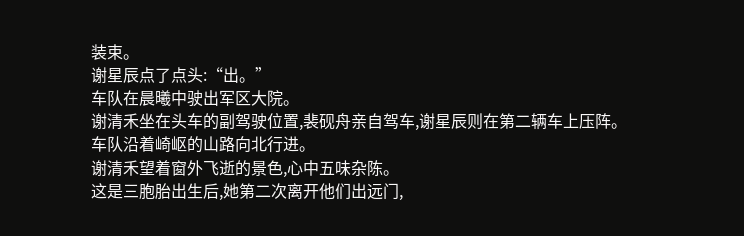装束。
谢星辰点了点头:“出。”
车队在晨曦中驶出军区大院。
谢清禾坐在头车的副驾驶位置,裴砚舟亲自驾车,谢星辰则在第二辆车上压阵。
车队沿着崎岖的山路向北行进。
谢清禾望着窗外飞逝的景色,心中五味杂陈。
这是三胞胎出生后,她第二次离开他们出远门,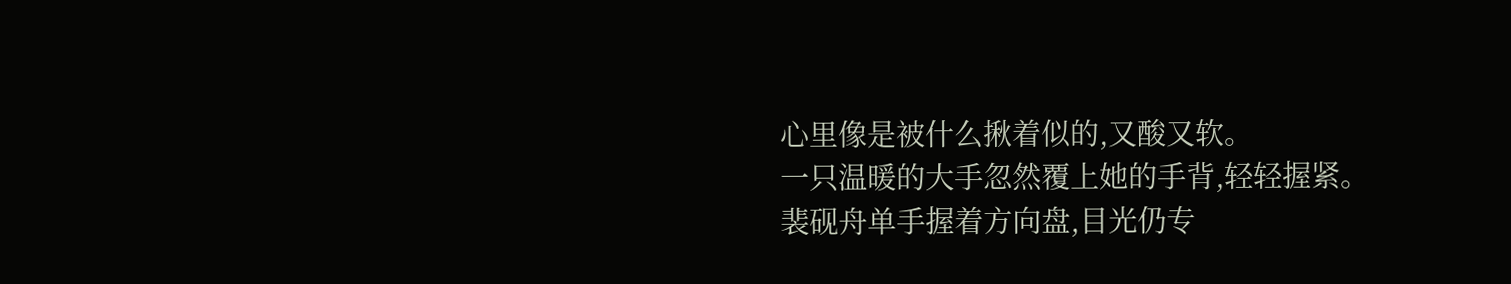心里像是被什么揪着似的,又酸又软。
一只温暖的大手忽然覆上她的手背,轻轻握紧。
裴砚舟单手握着方向盘,目光仍专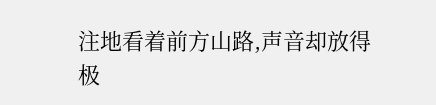注地看着前方山路,声音却放得极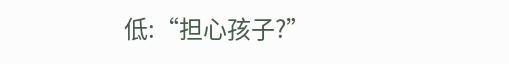低:“担心孩子?”